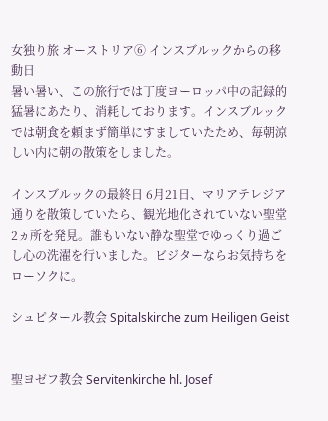女独り旅 オーストリア⑥ インスブルックからの移動日
暑い暑い、この旅行では丁度ヨーロッパ中の記録的猛暑にあたり、消耗しております。インスブルックでは朝食を頼まず簡単にすましていたため、毎朝涼しい内に朝の散策をしました。

インスブルックの最終日 6月21日、マリアテレジア通りを散策していたら、観光地化されていない聖堂2ヵ所を発見。誰もいない静な聖堂でゆっくり過ごし心の洗濯を行いました。ビジターならお気持ちをローソクに。

シュピタール教会 Spitalskirche zum Heiligen Geist


聖ヨゼフ教会 Servitenkirche hl. Josef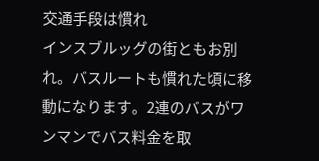交通手段は慣れ
インスブルッグの街ともお別れ。バスルートも慣れた頃に移動になります。2連のバスがワンマンでバス料金を取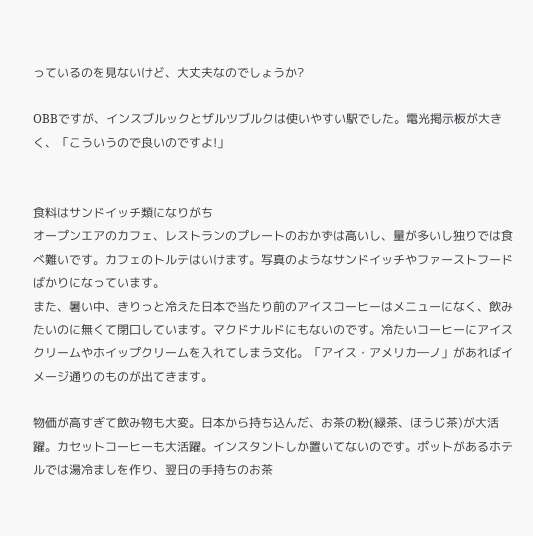っているのを見ないけど、大丈夫なのでしょうか?

OBBですが、インスブルックとザルツブルクは使いやすい駅でした。電光掲示板が大きく、「こういうので良いのですよ!」


食料はサンドイッチ類になりがち
オープンエアのカフェ、レストランのプレートのおかずは高いし、量が多いし独りでは食べ難いです。カフェのトルテはいけます。写真のようなサンドイッチやファーストフードばかりになっています。
また、暑い中、きりっと冷えた日本で当たり前のアイスコーヒーはメニューになく、飲みたいのに無くて閉口しています。マクドナルドにもないのです。冷たいコーヒーにアイスクリームやホイップクリームを入れてしまう文化。「アイス・アメリカ―ノ」があればイメージ通りのものが出てきます。

物価が高すぎて飲み物も大変。日本から持ち込んだ、お茶の粉(緑茶、ほうじ茶)が大活躍。カセットコーヒーも大活躍。インスタントしか置いてないのです。ポットがあるホテルでは湯冷ましを作り、翌日の手持ちのお茶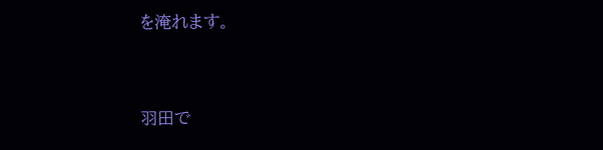を淹れます。


羽田で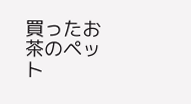買ったお茶のペット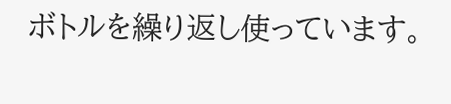ボトルを繰り返し使っています。